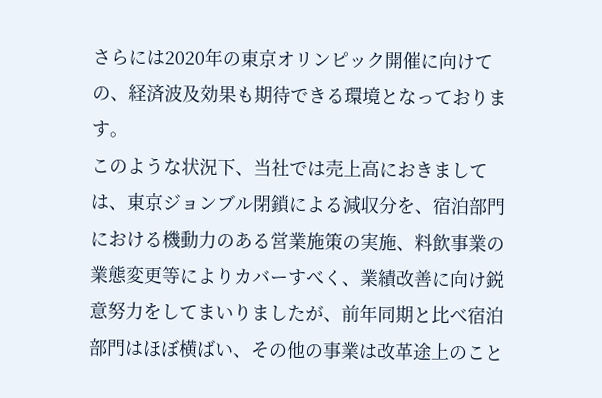さらには2020年の東京オリンピック開催に向けての、経済波及効果も期待できる環境となっております。
このような状況下、当社では売上高におきましては、東京ジョンブル閉鎖による減収分を、宿泊部門における機動力のある営業施策の実施、料飲事業の業態変更等によりカバーすべく、業績改善に向け鋭意努力をしてまいりましたが、前年同期と比べ宿泊部門はほぼ横ばい、その他の事業は改革途上のこと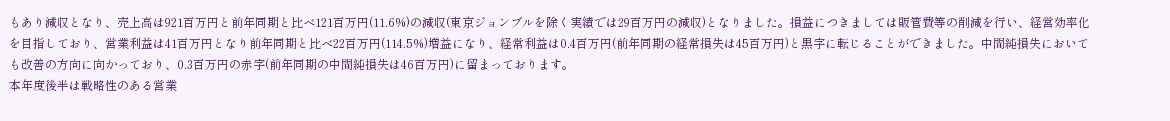もあり減収となり、売上高は921百万円と前年同期と比べ121百万円(11.6%)の減収(東京ジョンブルを除く実績では29百万円の減収)となりました。損益につきましては販管費等の削減を行い、経営効率化を目指しており、営業利益は41百万円となり前年同期と比べ22百万円(114.5%)増益になり、経常利益は0.4百万円(前年同期の経常損失は45百万円)と黒字に転じることができました。中間純損失においても改善の方向に向かっており、0.3百万円の赤字(前年同期の中間純損失は46百万円)に留まっております。
本年度後半は戦略性のある営業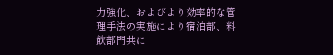力強化、およびより効率的な管理手法の実施により宿泊部、料飲部門共に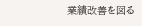業績改善を図る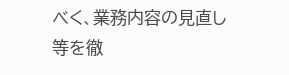べく、業務内容の見直し等を徹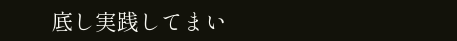底し実践してまい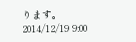ります。
2014/12/19 9:00